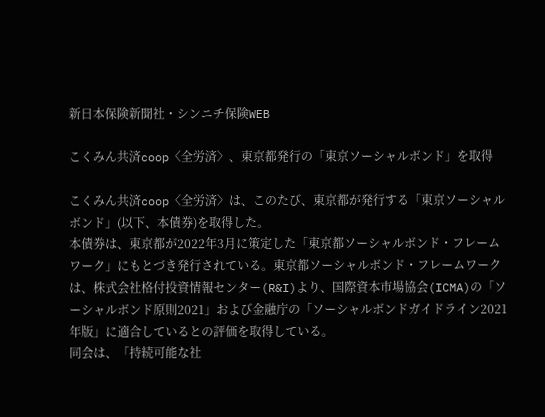新日本保険新聞社・シンニチ保険WEB

こくみん共済coop〈全労済〉、東京都発行の「東京ソーシャルボンド」を取得

こくみん共済coop〈全労済〉は、このたび、東京都が発行する「東京ソーシャルボンド」(以下、本債券)を取得した。
本債券は、東京都が2022年3月に策定した「東京都ソーシャルボンド・フレームワーク」にもとづき発行されている。東京都ソーシャルボンド・フレームワークは、株式会社格付投資情報センター(R&I)より、国際資本市場協会(ICMA)の「ソーシャルボンド原則2021」および金融庁の「ソーシャルボンドガイドライン2021年版」に適合しているとの評価を取得している。
同会は、「持続可能な社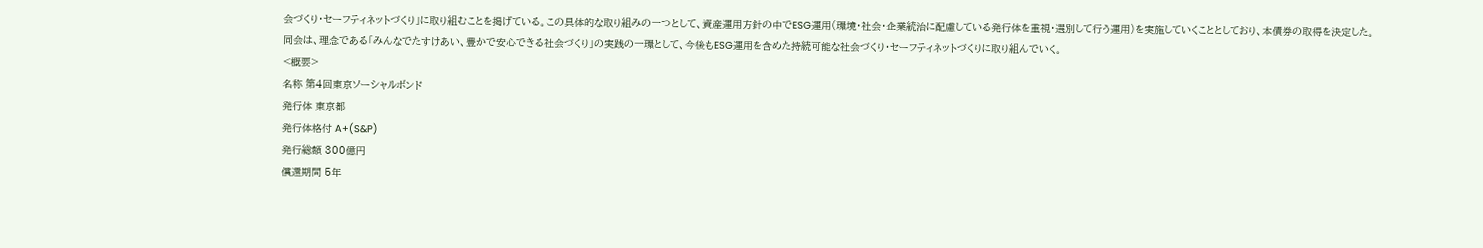会づくり・セーフティネットづくり」に取り組むことを掲げている。この具体的な取り組みの一つとして、資産運用方針の中でESG運用(環境・社会・企業統治に配慮している発行体を重視・選別して行う運用)を実施していくこととしており、本債券の取得を決定した。
同会は、理念である「みんなでたすけあい、豊かで安心できる社会づくり」の実践の一環として、今後もESG運用を含めた持続可能な社会づくり・セーフティネットづくりに取り組んでいく。
<概要>
名称 第4回東京ソーシャルボンド
発行体 東京都
発行体格付 A+(S&P)
発行総額 300億円
償還期間 5年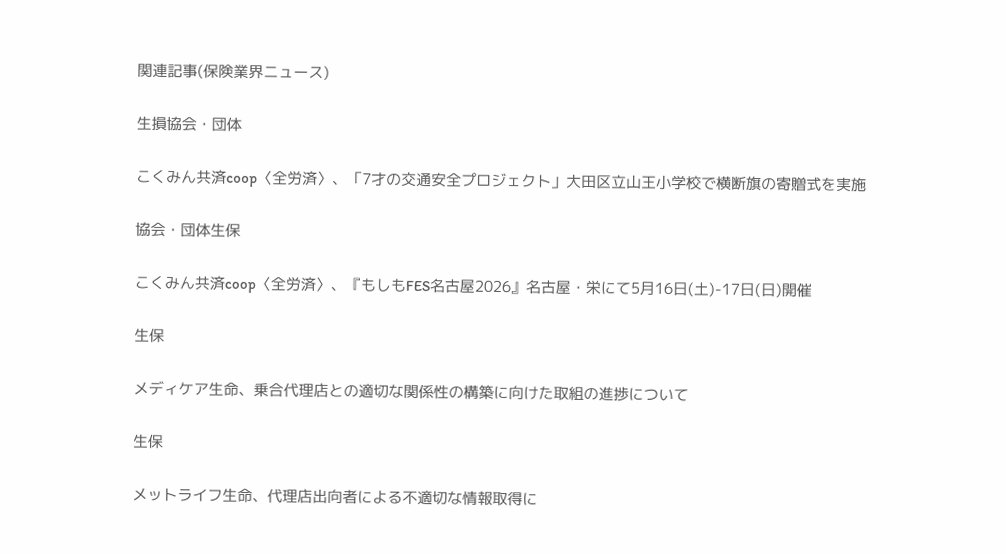関連記事(保険業界ニュース)

生損協会・団体

こくみん共済coop〈全労済〉、「7才の交通安全プロジェクト」大田区立山王小学校で横断旗の寄贈式を実施

協会・団体生保

こくみん共済coop〈全労済〉、『もしもFES名古屋2026』名古屋・栄にて5月16日(土)-17日(日)開催

生保

メディケア生命、乗合代理店との適切な関係性の構築に向けた取組の進捗について

生保

メットライフ生命、代理店出向者による不適切な情報取得に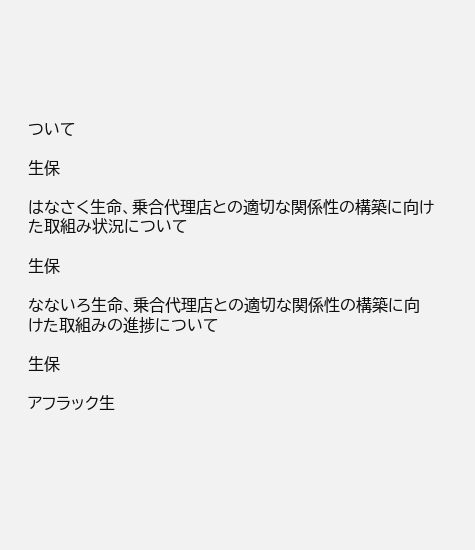ついて

生保

はなさく生命、乗合代理店との適切な関係性の構築に向けた取組み状況について

生保

なないろ生命、乗合代理店との適切な関係性の構築に向けた取組みの進捗について

生保

アフラック生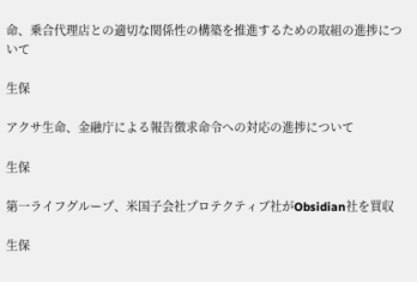命、乗合代理店との適切な関係性の構築を推進するための取組の進捗について

生保

アクサ生命、金融庁による報告徴求命令への対応の進捗について

生保

第一ライフグループ、米国子会社プロテクティブ社がObsidian社を買収

生保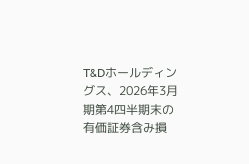T&Dホールディングス、2026年3月期第4四半期末の有価証券含み損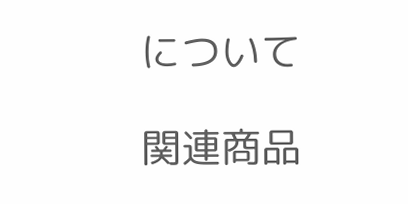について

関連商品